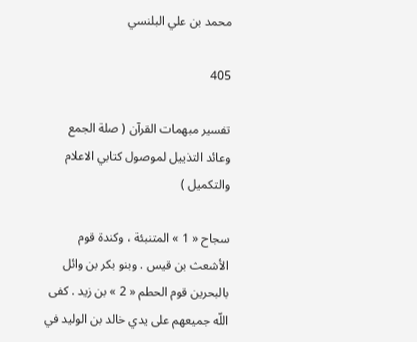محمد بن علي البلنسي

405

تفسير مبهمات القرآن ( صلة الجمع وعائد التذييل لموصول كتابي الاعلام والتكميل )

سجاح « 1 » المتنبئة ، وكندة قوم الأشعث بن قيس . وبنو بكر بن وائل بالبحرين قوم الحطم « 2 » بن زيد . كفى اللّه جميعهم على يدي خالد بن الوليد في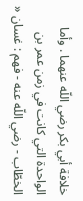خلافة أبي بكر رضي اللّه عنهما . وأما الواحدة التي كانت في زمن عمر بن الخطّاب - رضي اللّه عنه - فهم : غسان «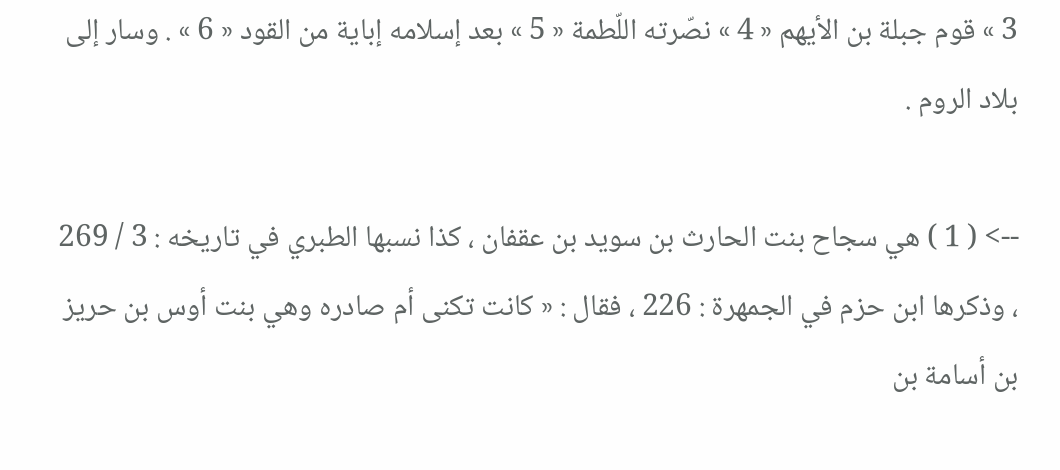3 » قوم جبلة بن الأيهم « 4 » نصّرته اللّطمة « 5 » بعد إسلامه إباية من القود « 6 » . وسار إلى بلاد الروم .

--> ( 1 ) هي سجاح بنت الحارث بن سويد بن عقفان ، كذا نسبها الطبري في تاريخه : 3 / 269 ، وذكرها ابن حزم في الجمهرة : 226 ، فقال : « كانت تكنى أم صادره وهي بنت أوس بن حريز بن أسامة بن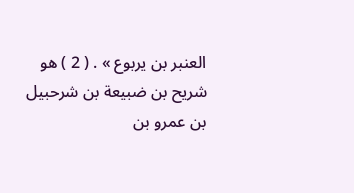العنبر بن يربوع » . ( 2 ) هو شريح بن ضبيعة بن شرحبيل بن عمرو بن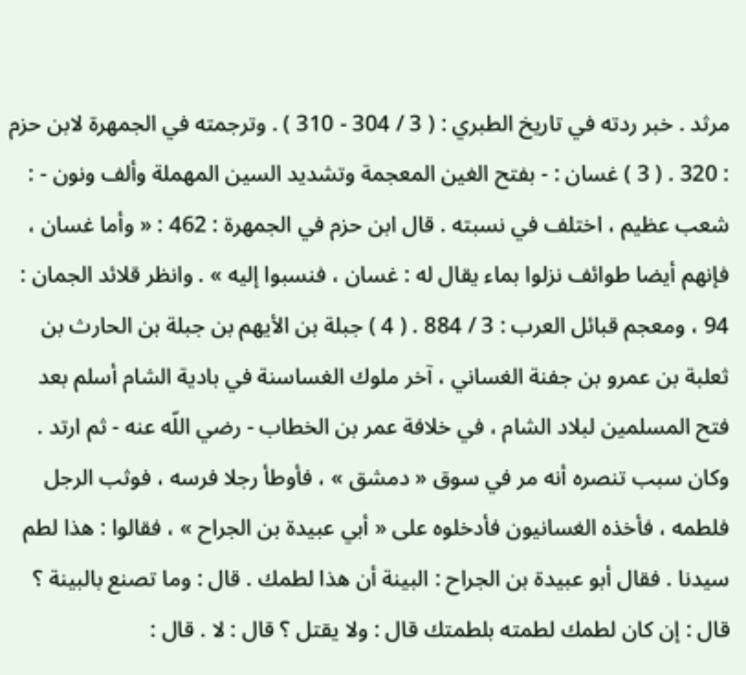مرثد . خبر ردته في تاريخ الطبري : ( 3 / 304 - 310 ) . وترجمته في الجمهرة لابن حزم : 320 . ( 3 ) غسان : - بفتح الغين المعجمة وتشديد السين المهملة وألف ونون - : شعب عظيم ، اختلف في نسبته . قال ابن حزم في الجمهرة : 462 : « وأما غسان ، فإنهم أيضا طوائف نزلوا بماء يقال له : غسان ، فنسبوا إليه » . وانظر قلائد الجمان : 94 ، ومعجم قبائل العرب : 3 / 884 . ( 4 ) جبلة بن الأيهم بن جبلة بن الحارث بن ثعلبة بن عمرو بن جفنة الغساني ، آخر ملوك الغساسنة في بادية الشام أسلم بعد فتح المسلمين لبلاد الشام ، في خلافة عمر بن الخطاب - رضي اللّه عنه - ثم ارتد . وكان سبب تنصره أنه مر في سوق « دمشق » ، فأوطأ رجلا فرسه ، فوثب الرجل فلطمه ، فأخذه الغسانيون فأدخلوه على « أبي عبيدة بن الجراح » ، فقالوا : هذا لطم سيدنا . فقال أبو عبيدة بن الجراح : البينة أن هذا لطمك . قال : وما تصنع بالبينة ؟ قال : إن كان لطمك لطمته بلطمتك قال : ولا يقتل ؟ قال : لا . قال :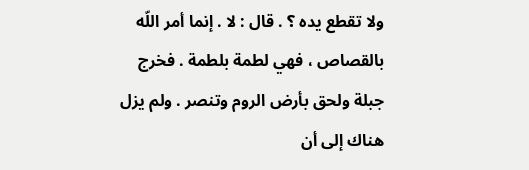ولا تقطع يده ؟ . قال : لا . إنما أمر اللّه بالقصاص ، فهي لطمة بلطمة . فخرج جبلة ولحق بأرض الروم وتنصر . ولم يزل هناك إلى أن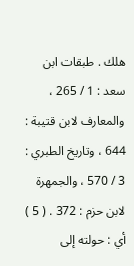هلك . طبقات ابن سعد : 1 / 265 ، والمعارف لابن قتيبة : 644 ، وتاريخ الطبري : 3 / 570 ، والجمهرة لابن حزم : 372 . ( 5 ) أي : حولته إلى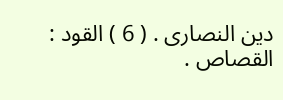دين النصارى . ( 6 ) القود : القصاص .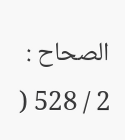الصحاح : 2 / 528 (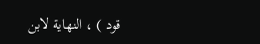قود ) ، النهاية لابن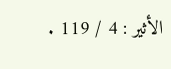الأثير : 4 / 119 .